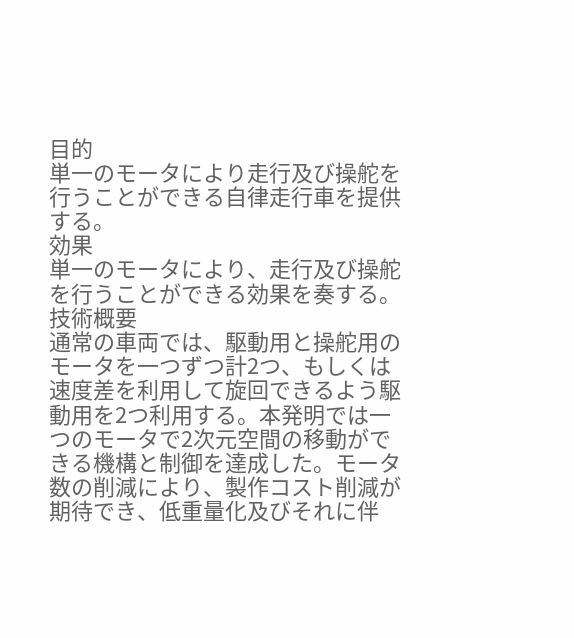目的
単一のモータにより走行及び操舵を行うことができる自律走行車を提供する。
効果
単一のモータにより、走行及び操舵を行うことができる効果を奏する。
技術概要
通常の車両では、駆動用と操舵用のモータを一つずつ計2つ、もしくは速度差を利用して旋回できるよう駆動用を2つ利用する。本発明では一つのモータで2次元空間の移動ができる機構と制御を達成した。モータ数の削減により、製作コスト削減が期待でき、低重量化及びそれに伴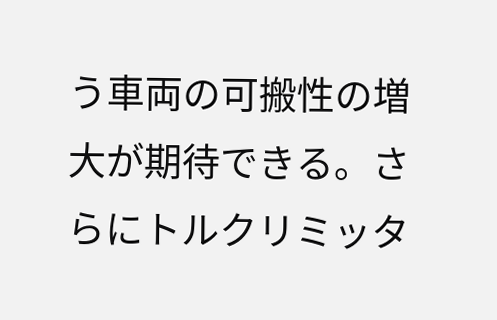う車両の可搬性の増大が期待できる。さらにトルクリミッタ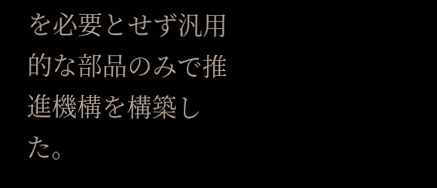を必要とせず汎用的な部品のみで推進機構を構築した。